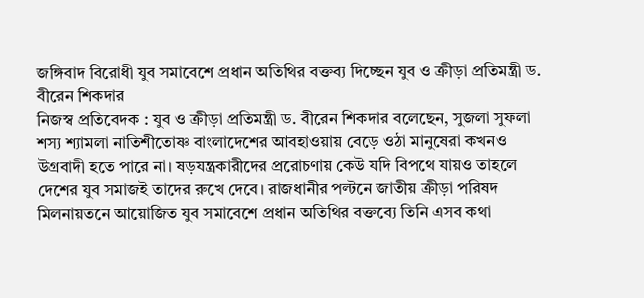জঙ্গিবাদ বিরোধী যুব সমাবেশে প্রধান অতিথির বক্তব্য দিচ্ছেন যুব ও ক্রীড়া প্রতিমন্ত্রী ড. বীরেন শিকদার
নিজস্ব প্রতিবেদক : যুব ও ক্রীড়া প্রতিমন্ত্রী ড. বীরেন শিকদার বলেছেন, সুজলা সুফলা শস্য শ্যামলা নাতিশীতোষ্ণ বাংলাদেশের আবহাওয়ায় বেড়ে ওঠা মানুষেরা কখনও উগ্রবাদী হতে পারে না। ষড়যন্ত্রকারীদের প্ররোচণায় কেউ যদি বিপথে যায়ও তাহলে দেশের যুব সমাজই তাদের রুখে দেবে। রাজধানীর পল্টনে জাতীয় ক্রীড়া পরিষদ মিলনায়তনে আয়োজিত যুব সমাবেশে প্রধান অতিথির বক্তব্যে তিনি এসব কথা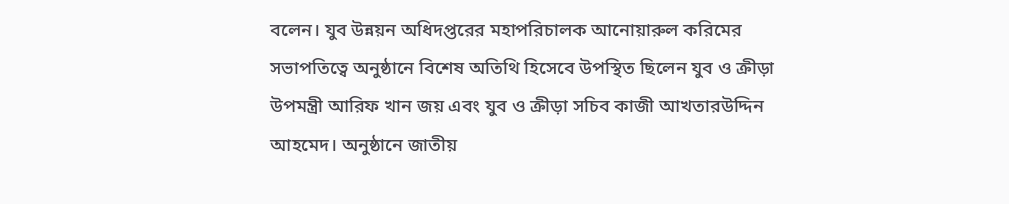বলেন। যুব উন্নয়ন অধিদপ্তরের মহাপরিচালক আনোয়ারুল করিমের সভাপতিত্বে অনুষ্ঠানে বিশেষ অতিথি হিসেবে উপস্থিত ছিলেন যুব ও ক্রীড়া উপমন্ত্রী আরিফ খান জয় এবং যুব ও ক্রীড়া সচিব কাজী আখতারউদ্দিন আহমেদ। অনুষ্ঠানে জাতীয়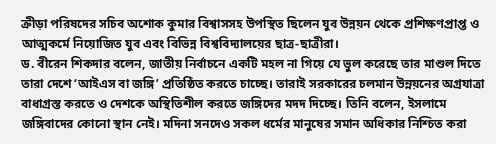ক্রীড়া পরিষদের সচিব অশোক কুমার বিশ্বাসসহ উপস্থিত ছিলেন যুব উন্নয়ন থেকে প্রশিক্ষণপ্রাপ্ত ও আত্মকর্মে নিয়োজিত যুব এবং বিভিন্ন বিশ্ববিদ্যালয়ের ছাত্র-ছাত্রীরা।
ড. বীরেন শিকদার বলেন, জাতীয় নির্বাচনে একটি মহল না গিয়ে যে ভুল করেছে তার মাশুল দিতে তারা দেশে ‘আইএস বা জঙ্গি’ প্রতিষ্ঠিত করতে চাচ্ছে। তারাই সরকারের চলমান উন্নয়নের অগ্রযাত্রা বাধাগ্রস্ত করতে ও দেশকে অস্থিতিশীল করতে জঙ্গিদের মদদ দিচ্ছে। তিনি বলেন, ইসলামে জঙ্গিবাদের কোনো স্থান নেই। মদিনা সনদেও সকল ধর্মের মানুষের সমান অধিকার নিশ্চিত করা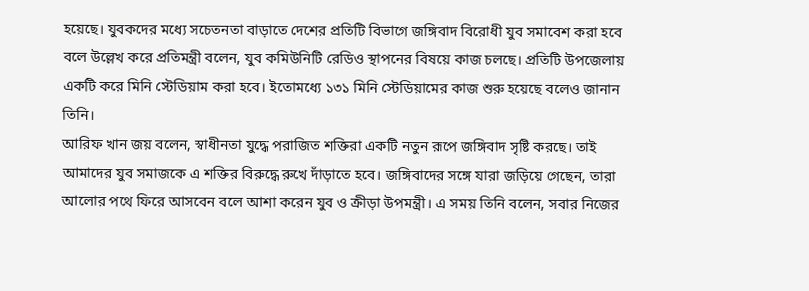হয়েছে। যুবকদের মধ্যে সচেতনতা বাড়াতে দেশের প্রতিটি বিভাগে জঙ্গিবাদ বিরোধী যুব সমাবেশ করা হবে বলে উল্লেখ করে প্রতিমন্ত্রী বলেন, যুব কমিউনিটি রেডিও স্থাপনের বিষয়ে কাজ চলছে। প্রতিটি উপজেলায় একটি করে মিনি স্টেডিয়াম করা হবে। ইতোমধ্যে ১৩১ মিনি স্টেডিয়ামের কাজ শুরু হয়েছে বলেও জানান তিনি।
আরিফ খান জয় বলেন, স্বাধীনতা যুদ্ধে পরাজিত শক্তিরা একটি নতুন রূপে জঙ্গিবাদ সৃষ্টি করছে। তাই আমাদের যুব সমাজকে এ শক্তির বিরুদ্ধে রুখে দাঁড়াতে হবে। জঙ্গিবাদের সঙ্গে যারা জড়িয়ে গেছেন, তারা আলোর পথে ফিরে আসবেন বলে আশা করেন যুব ও ক্রীড়া উপমন্ত্রী। এ সময় তিনি বলেন, সবার নিজের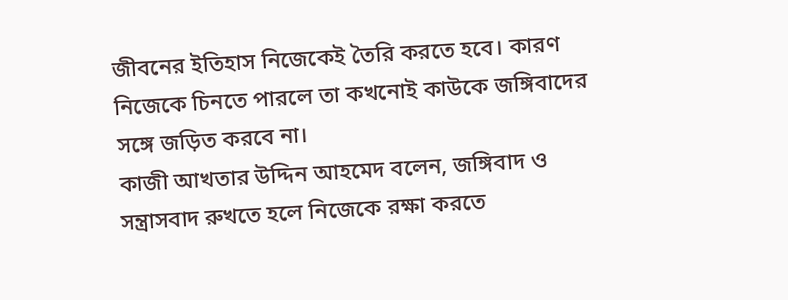জীবনের ইতিহাস নিজেকেই তৈরি করতে হবে। কারণ নিজেকে চিনতে পারলে তা কখনোই কাউকে জঙ্গিবাদের সঙ্গে জড়িত করবে না।
কাজী আখতার উদ্দিন আহমেদ বলেন, জঙ্গিবাদ ও সন্ত্রাসবাদ রুখতে হলে নিজেকে রক্ষা করতে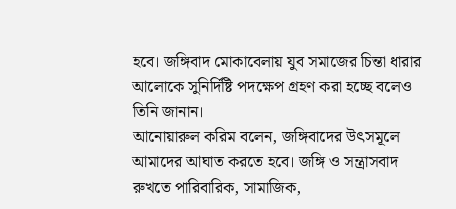হবে। জঙ্গিবাদ মোকাবেলায় যুব সমাজের চিন্তা ধারার আলোকে সুনির্দিষ্টি পদক্ষেপ গ্রহণ করা হচ্ছে বলেও তিনি জানান।
আনোয়ারুল করিম বলেন, জঙ্গিবাদের উৎসমূলে আমাদের আঘাত করতে হবে। জঙ্গি ও সন্ত্রাসবাদ রুখতে পারিবারিক, সামাজিক,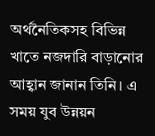অর্থনৈতিকসহ বিভিন্ন খাতে নজদারি বাড়ানোর আহ্বান জানান তিনি। এ সময় যুব উন্নয়ন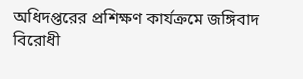অধিদপ্তরের প্রশিক্ষণ কার্যক্রমে জঙ্গিবাদ বিরোধী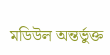মডিউল অন্তর্ভুক্ত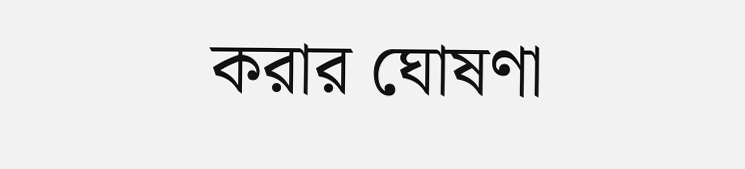করার ঘোষণা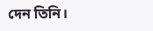দেন তিনি।